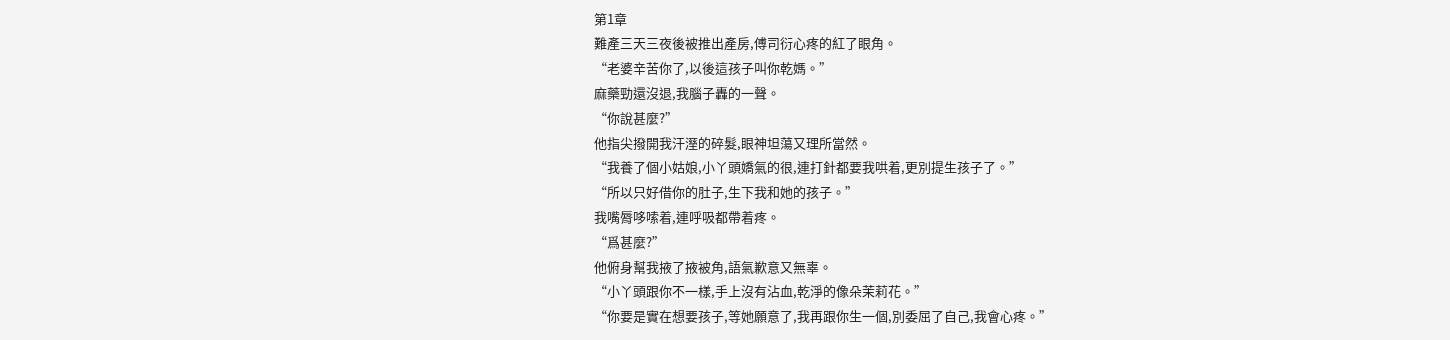第1章
難產三天三夜後被推出產房,傅司衍心疼的紅了眼角。
“老婆辛苦你了,以後這孩子叫你乾媽。”
麻藥勁還沒退,我腦子轟的一聲。
“你說甚麼?”
他指尖撥開我汗溼的碎髮,眼神坦蕩又理所當然。
“我養了個小姑娘,小丫頭嬌氣的很,連打針都要我哄着,更別提生孩子了。”
“所以只好借你的肚子,生下我和她的孩子。”
我嘴脣哆嗦着,連呼吸都帶着疼。
“爲甚麼?”
他俯身幫我掖了掖被角,語氣歉意又無辜。
“小丫頭跟你不一樣,手上沒有沾血,乾淨的像朵茉莉花。”
“你要是實在想要孩子,等她願意了,我再跟你生一個,別委屈了自己,我會心疼。”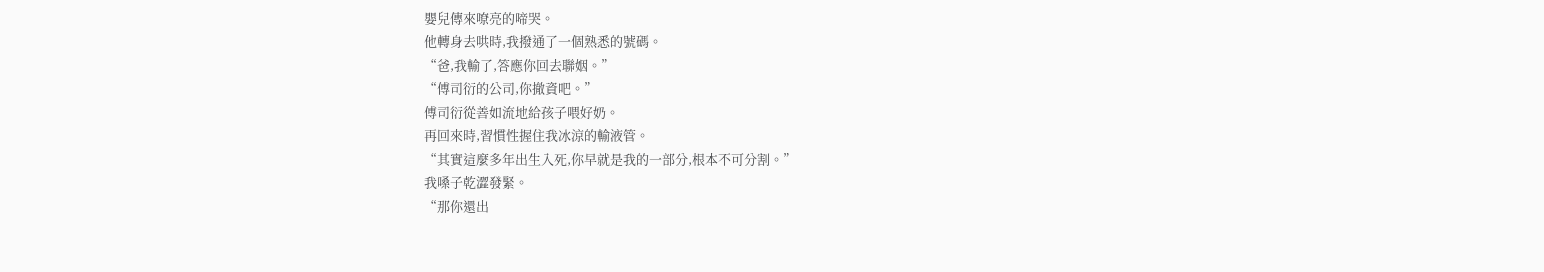嬰兒傳來嘹亮的啼哭。
他轉身去哄時,我撥通了一個熟悉的號碼。
“爸,我輸了,答應你回去聯姻。”
“傅司衍的公司,你撤資吧。”
傅司衍從善如流地給孩子喂好奶。
再回來時,習慣性握住我冰涼的輸液管。
“其實這麼多年出生入死,你早就是我的一部分,根本不可分割。”
我嗓子乾澀發緊。
“那你還出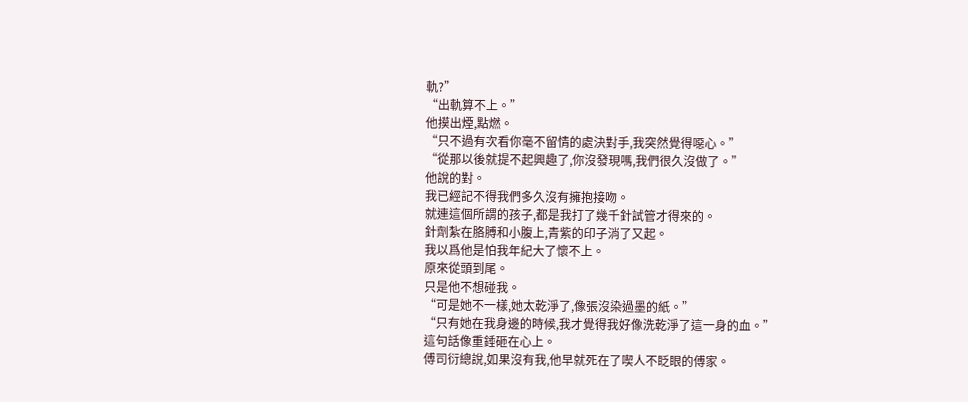軌?”
“出軌算不上。”
他摸出煙,點燃。
“只不過有次看你毫不留情的處決對手,我突然覺得噁心。”
“從那以後就提不起興趣了,你沒發現嗎,我們很久沒做了。”
他說的對。
我已經記不得我們多久沒有擁抱接吻。
就連這個所謂的孩子,都是我打了幾千針試管才得來的。
針劑紮在胳膊和小腹上,青紫的印子消了又起。
我以爲他是怕我年紀大了懷不上。
原來從頭到尾。
只是他不想碰我。
“可是她不一樣,她太乾淨了,像張沒染過墨的紙。”
“只有她在我身邊的時候,我才覺得我好像洗乾淨了這一身的血。”
這句話像重錘砸在心上。
傅司衍總說,如果沒有我,他早就死在了喫人不眨眼的傅家。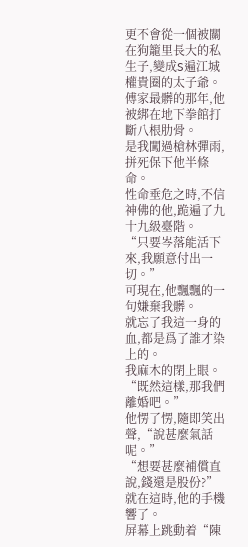更不會從一個被關在狗籠里長大的私生子,變成S遍江城權貴圈的太子爺。
傅家最髒的那年,他被綁在地下拳館打斷八根肋骨。
是我闖過槍林彈雨,拼死保下他半條命。
性命垂危之時,不信神佛的他,跪遍了九十九級臺階。
“只要岑落能活下來,我願意付出一切。”
可現在,他飄飄的一句嫌棄我髒。
就忘了我這一身的血,都是爲了誰才染上的。
我麻木的閉上眼。
“既然這樣,那我們離婚吧。”
他愣了愣,隨即笑出聲,“說甚麼氣話呢。”
“想要甚麼補償直說,錢還是股份?”
就在這時,他的手機響了。
屏幕上跳動着“陳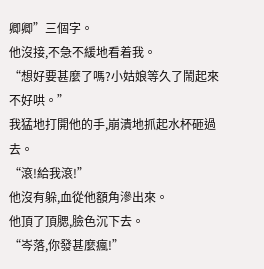卿卿”三個字。
他沒接,不急不緩地看着我。
“想好要甚麼了嗎?小姑娘等久了鬧起來不好哄。”
我猛地打開他的手,崩潰地抓起水杯砸過去。
“滾!給我滾!”
他沒有躲,血從他額角滲出來。
他頂了頂腮,臉色沉下去。
“岑落,你發甚麼瘋!”